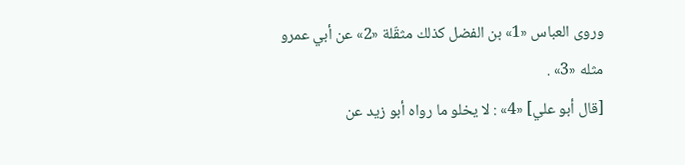وروى العباس «1» بن الفضل كذلك مثقّلة «2» عن أبي عمرو مثله «3» .
[قال أبو علي] «4» : لا يخلو ما رواه أبو زيد عن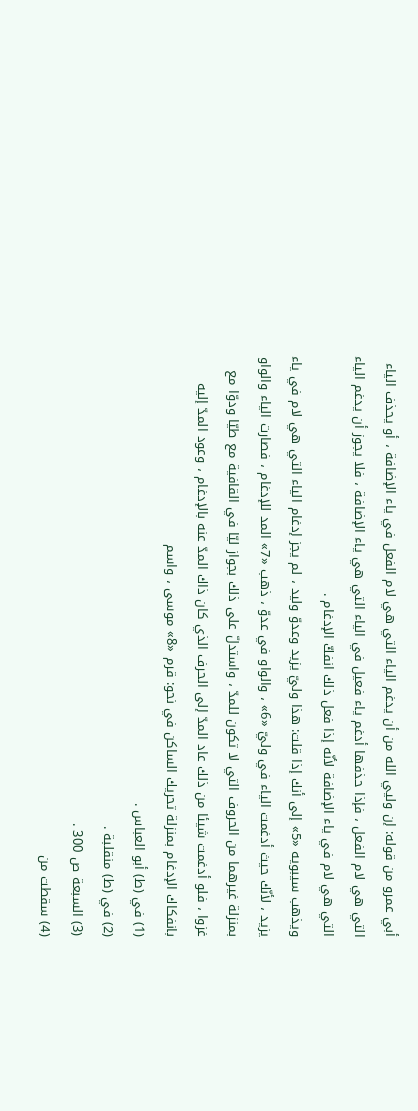أبي عمرو من قوله: إن وليي الله من أن يدغم الياء التي هي لام الفعل في ياء الإضافة ، أو يحذف الياء التي هي لام الفعل ، فإذا حذفها أدغم ياء فعيل في الياء التي هي ياء الإضافة ، فلا يجوز أن يدغم الياء التي هي لام في ياء الإضافة لأنّه إذا فعل ذلك انفكّ الإدغام .
ويذهب سيبويه «5» إلى أنك إذا قلت: هذا وليّ يزيد وعدوّ وليد ، لم يجز إدغام الياء التي هي لام في ياء يزيد ، لأنّك حيث أدغمت الياء في وليّ «6» ، والواو في عدوّ ، ذهب «7» المد للإدغام ، فصارت الياء والواو بمنزلة غيرهما من الحروف التي لا تكون للمدّ ، واستدلّ على ذلك بجواز ليّا في القافية مع طيّا ودوّا مع غزوا ، فلو أدغمت شيئا من ذلك عاد المدّ إلى الحرف الذي كان ذاك المدّ عنه بالإدغام ، وعود المدّ إليه بانفكاك الإدغام بمنزلة تحريك الساكن في نحو: قرم «8» موسى ، واسم
(1) في (ط) أبو العباس .
(2) في (ط) منقلبة .
(3) السبعة ص 300 .
(4) سقطت من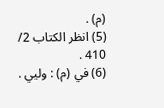(م) .
(5) انظر الكتاب 2/ 410 .
(6) في (م) : وليي .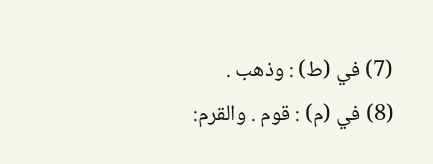(7) في (ط) : وذهب .
(8) في (م) : قوم . والقرم: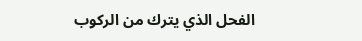الفحل الذي يترك من الركوب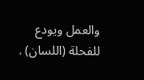والعمل ويودع للفحلة (اللسان) .